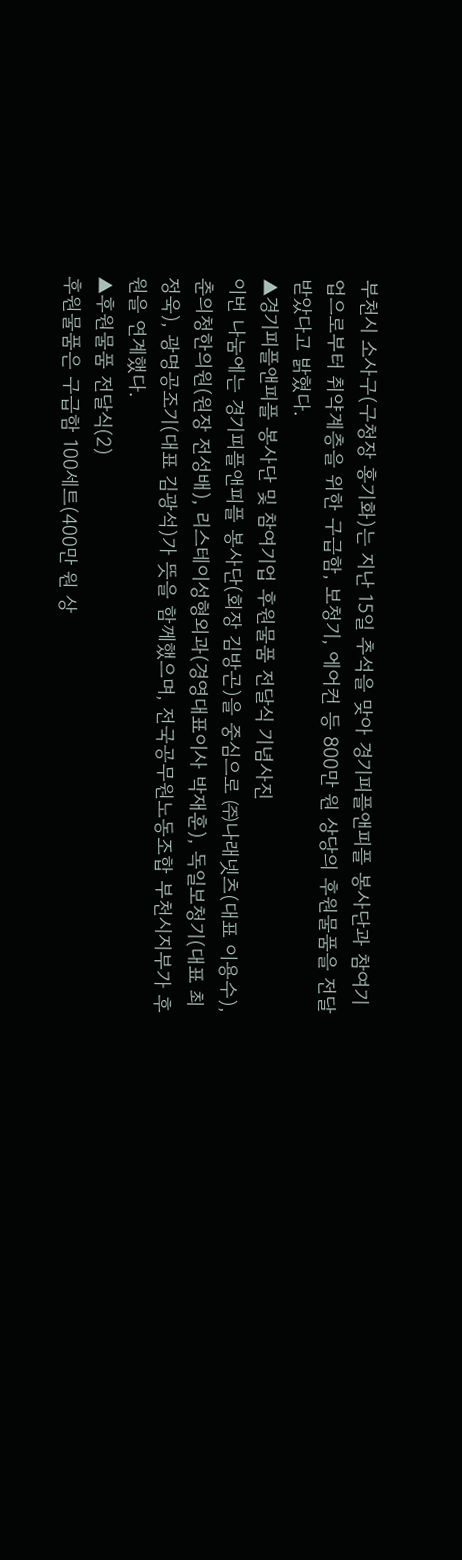부천시 소사구(구청장 홍기화)는 지난 15일 추석을 맞아 경기피플앤피플 봉사단과 참여기업으로부터 취약계층을 위한 구급함, 보청기, 에어컨 등 800만 원 상당의 후원물품을 전달받았다고 밝혔다.
▲경기피플앤피플 봉사단 및 참여기업 후원물품 전달식 기념사진
이번 나눔에는 경기피플앤피플 봉사단(회장 김방곤)을 중심으로 ㈜나래넷츠(대표 이용수), 춘의청한의원(원장 전성배), 리스테이성형외과(경영대표이사 박재훈), 독일보청기(대표 최정욱), 광명공조기(대표 김광석)가 뜻을 함께했으며, 전국공무원노동조합 부천시지부가 후원을 연계했다.
▲후원물품 전달식(2)
후원물품은 구급함 100세트(400만 원 상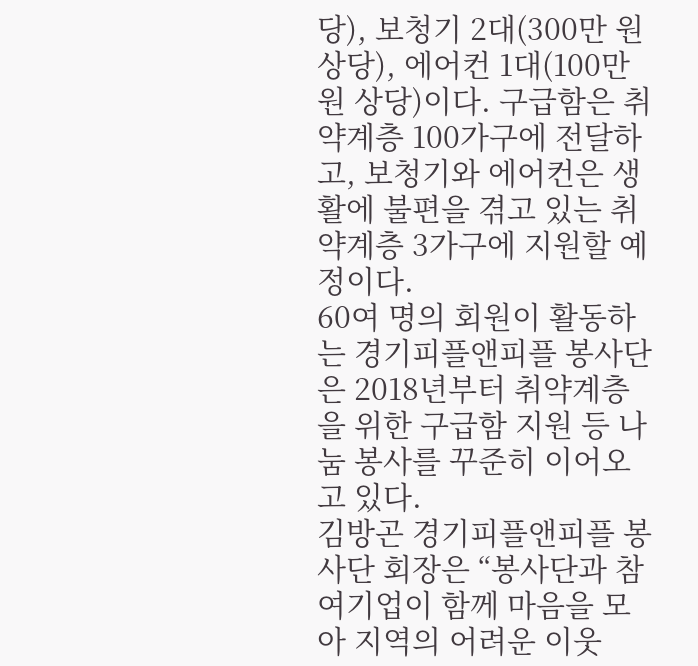당), 보청기 2대(300만 원 상당), 에어컨 1대(100만 원 상당)이다. 구급함은 취약계층 100가구에 전달하고, 보청기와 에어컨은 생활에 불편을 겪고 있는 취약계층 3가구에 지원할 예정이다.
60여 명의 회원이 활동하는 경기피플앤피플 봉사단은 2018년부터 취약계층을 위한 구급함 지원 등 나눔 봉사를 꾸준히 이어오고 있다.
김방곤 경기피플앤피플 봉사단 회장은 “봉사단과 참여기업이 함께 마음을 모아 지역의 어려운 이웃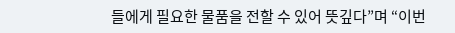들에게 필요한 물품을 전할 수 있어 뜻깊다”며 “이번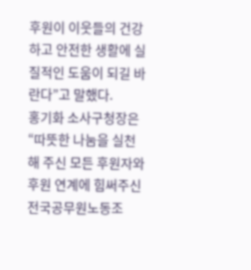후원이 이웃들의 건강하고 안전한 생활에 실질적인 도움이 되길 바란다”고 말했다.
홍기화 소사구청장은 “따뜻한 나눔을 실천해 주신 모든 후원자와 후원 연계에 힘써주신 전국공무원노동조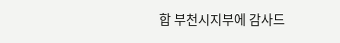합 부천시지부에 감사드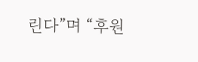린다”며 “후원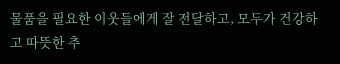물품을 필요한 이웃들에게 잘 전달하고, 모두가 건강하고 따뜻한 추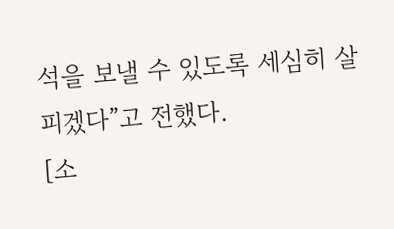석을 보낼 수 있도록 세심히 살피겠다”고 전했다.
[소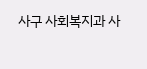사구 사회복지과 사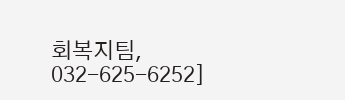회복지팀, 032-625-6252]